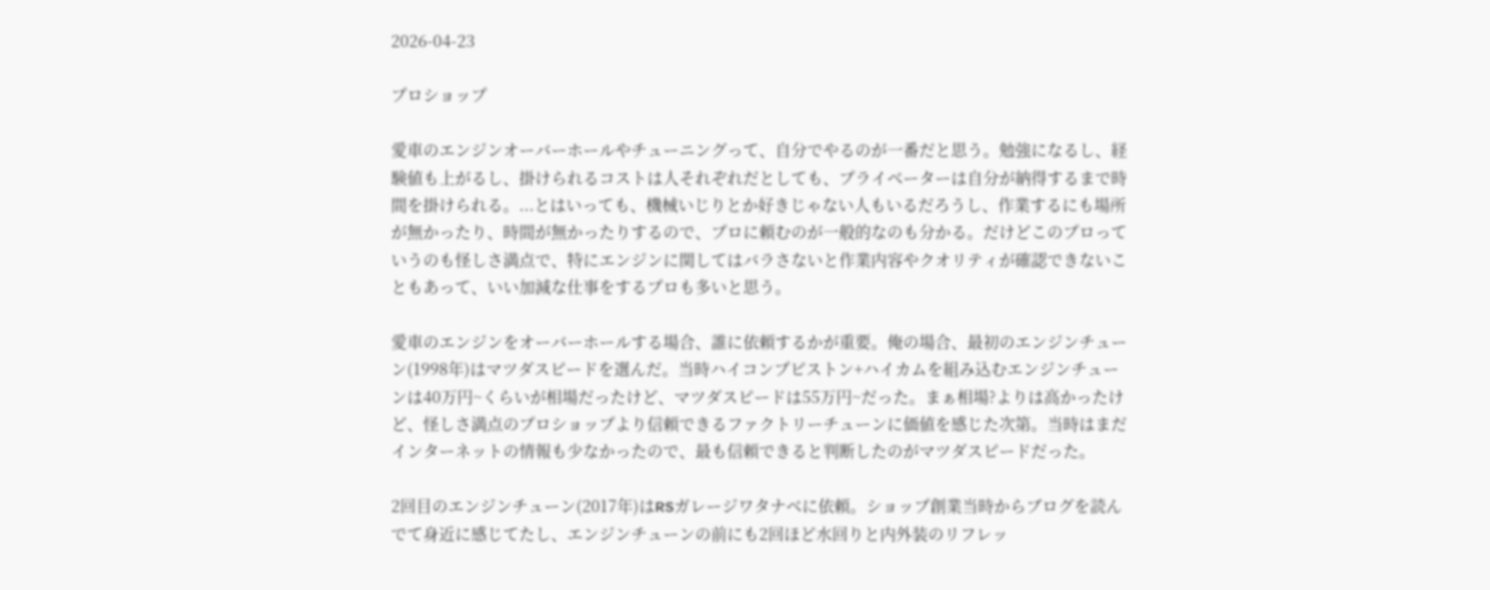2026-04-23

プロショップ

愛車のエンジンオーバーホールやチューニングって、自分でやるのが一番だと思う。勉強になるし、経験値も上がるし、掛けられるコストは人それぞれだとしても、プライベーターは自分が納得するまで時間を掛けられる。...とはいっても、機械いじりとか好きじゃない人もいるだろうし、作業するにも場所が無かったり、時間が無かったりするので、プロに頼むのが一般的なのも分かる。だけどこのプロっていうのも怪しさ満点で、特にエンジンに関してはバラさないと作業内容やクオリティが確認できないこともあって、いい加減な仕事をするプロも多いと思う。

愛車のエンジンをオーバーホールする場合、誰に依頼するかが重要。俺の場合、最初のエンジンチューン(1998年)はマツダスピードを選んだ。当時ハイコンプピストン+ハイカムを組み込むエンジンチューンは40万円~くらいが相場だったけど、マツダスピードは55万円~だった。まぁ相場?よりは高かったけど、怪しさ満点のプロショップより信頼できるファクトリーチューンに価値を感じた次第。当時はまだインターネットの情報も少なかったので、最も信頼できると判断したのがマツダスピードだった。

2回目のエンジンチューン(2017年)はRSガレージワタナベに依頼。ショップ創業当時からブログを読んでて身近に感じてたし、エンジンチューンの前にも2回ほど水回りと内外装のリフレッ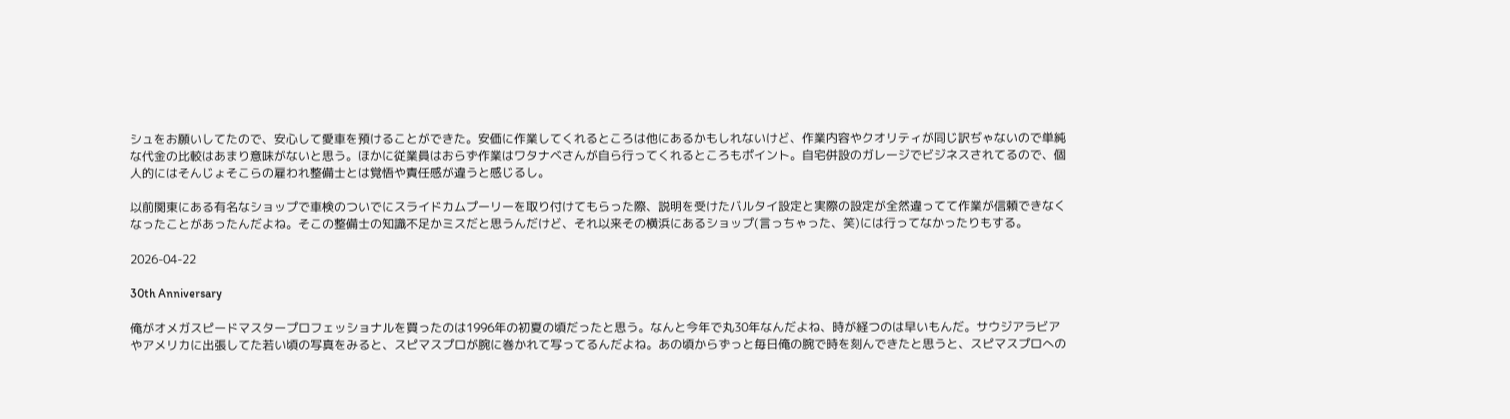シュをお願いしてたので、安心して愛車を預けることができた。安価に作業してくれるところは他にあるかもしれないけど、作業内容やクオリティが同じ訳ぢゃないので単純な代金の比較はあまり意味がないと思う。ほかに従業員はおらず作業はワタナベさんが自ら行ってくれるところもポイント。自宅併設のガレージでビジネスされてるので、個人的にはそんじょそこらの雇われ整備士とは覚悟や責任感が違うと感じるし。

以前関東にある有名なショップで車検のついでにスライドカムプーリーを取り付けてもらった際、説明を受けたバルタイ設定と実際の設定が全然違ってて作業が信頼できなくなったことがあったんだよね。そこの整備士の知識不足かミスだと思うんだけど、それ以来その横浜にあるショップ(言っちゃった、笑)には行ってなかったりもする。

2026-04-22

30th Anniversary

俺がオメガスピードマスタープロフェッショナルを買ったのは1996年の初夏の頃だったと思う。なんと今年で丸30年なんだよね、時が経つのは早いもんだ。サウジアラビアやアメリカに出張してた若い頃の写真をみると、スピマスプロが腕に巻かれて写ってるんだよね。あの頃からずっと毎日俺の腕で時を刻んできたと思うと、スピマスプロへの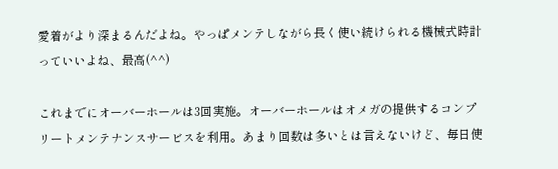愛着がより深まるんだよね。やっぱメンテしながら長く使い続けられる機械式時計っていいよね、最高(^^)

これまでにオーバーホールは3回実施。オーバーホールはオメガの提供するコンプリートメンテナンスサービスを利用。あまり回数は多いとは言えないけど、毎日使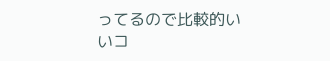ってるので比較的いいコ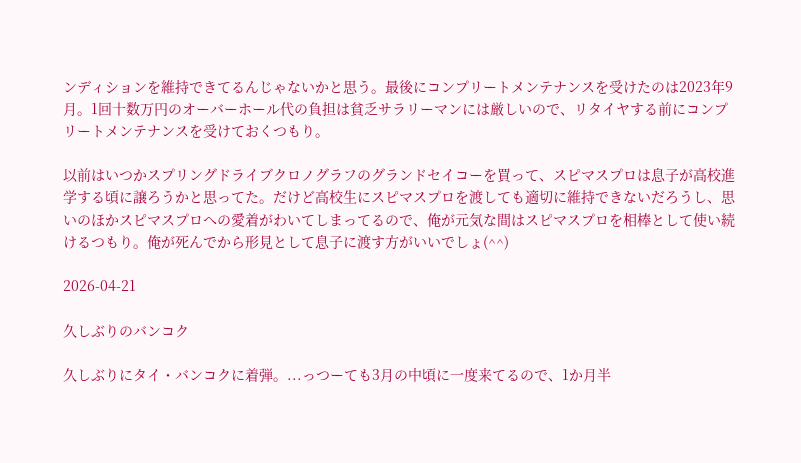ンディションを維持できてるんじゃないかと思う。最後にコンプリートメンテナンスを受けたのは2023年9月。1回十数万円のオーバーホール代の負担は貧乏サラリーマンには厳しいので、リタイヤする前にコンプリートメンテナンスを受けておくつもり。

以前はいつかスプリングドライブクロノグラフのグランドセイコーを買って、スピマスプロは息子が高校進学する頃に譲ろうかと思ってた。だけど高校生にスピマスプロを渡しても適切に維持できないだろうし、思いのほかスピマスプロへの愛着がわいてしまってるので、俺が元気な間はスピマスプロを相棒として使い続けるつもり。俺が死んでから形見として息子に渡す方がいいでしょ(^^)

2026-04-21

久しぶりのバンコク

久しぶりにタイ・バンコクに着弾。...っつーても3月の中頃に一度来てるので、1か月半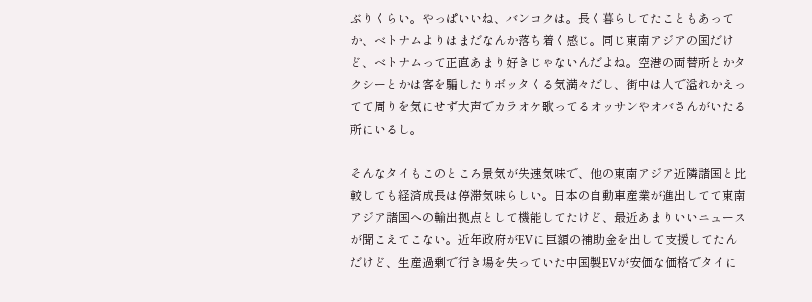ぶりくらい。やっぱいいね、バンコクは。長く暮らしてたこともあってか、ベトナムよりはまだなんか落ち着く感じ。同じ東南アジアの国だけど、ベトナムって正直あまり好きじゃないんだよね。空港の両替所とかタクシーとかは客を騙したりボッタくる気満々だし、街中は人で溢れかえってて周りを気にせず大声でカラオケ歌ってるオッサンやオバさんがいたる所にいるし。

そんなタイもこのところ景気が失速気味で、他の東南アジア近隣諸国と比較しても経済成長は停滞気味らしい。日本の自動車産業が進出してて東南アジア諸国への輸出拠点として機能してたけど、最近あまりいいニュースが聞こえてこない。近年政府がEVに巨額の補助金を出して支援してたんだけど、生産過剰で行き場を失っていた中国製EVが安価な価格でタイに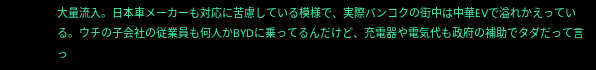大量流入。日本車メーカーも対応に苦慮している模様で、実際バンコクの街中は中華EVで溢れかえっている。ウチの子会社の従業員も何人かBYDに乗ってるんだけど、充電器や電気代も政府の補助でタダだって言っ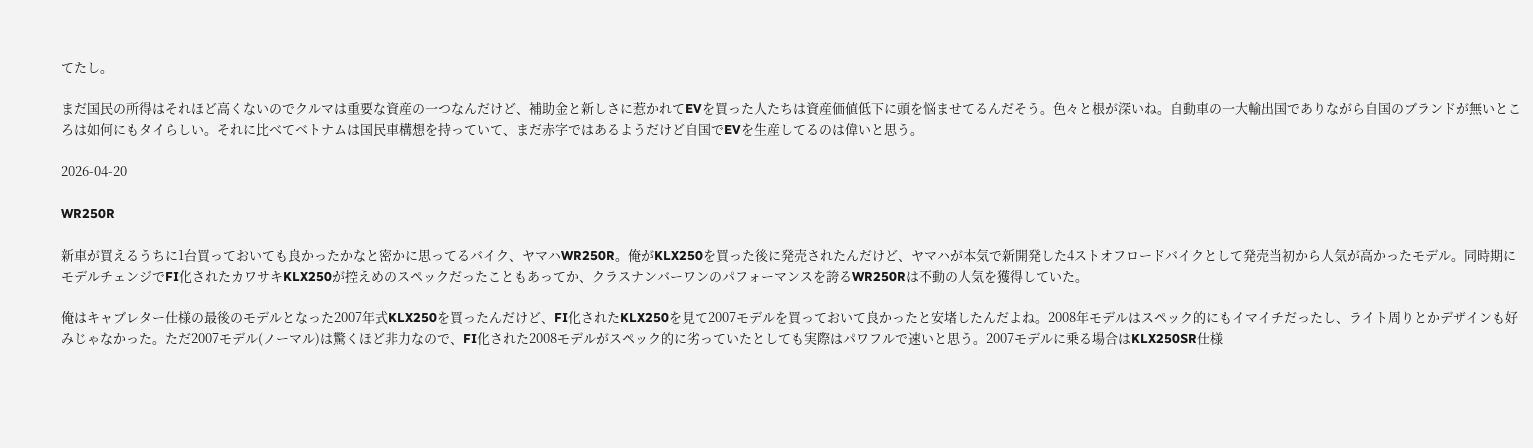てたし。

まだ国民の所得はそれほど高くないのでクルマは重要な資産の一つなんだけど、補助金と新しさに惹かれてEVを買った人たちは資産価値低下に頭を悩ませてるんだそう。色々と根が深いね。自動車の一大輸出国でありながら自国のブランドが無いところは如何にもタイらしい。それに比べてベトナムは国民車構想を持っていて、まだ赤字ではあるようだけど自国でEVを生産してるのは偉いと思う。

2026-04-20

WR250R

新車が買えるうちに1台買っておいても良かったかなと密かに思ってるバイク、ヤマハWR250R。俺がKLX250を買った後に発売されたんだけど、ヤマハが本気で新開発した4ストオフロードバイクとして発売当初から人気が高かったモデル。同時期にモデルチェンジでFI化されたカワサキKLX250が控えめのスペックだったこともあってか、クラスナンバーワンのパフォーマンスを誇るWR250Rは不動の人気を獲得していた。

俺はキャブレター仕様の最後のモデルとなった2007年式KLX250を買ったんだけど、FI化されたKLX250を見て2007モデルを買っておいて良かったと安堵したんだよね。2008年モデルはスペック的にもイマイチだったし、ライト周りとかデザインも好みじゃなかった。ただ2007モデル(ノーマル)は驚くほど非力なので、FI化された2008モデルがスペック的に劣っていたとしても実際はパワフルで速いと思う。2007モデルに乗る場合はKLX250SR仕様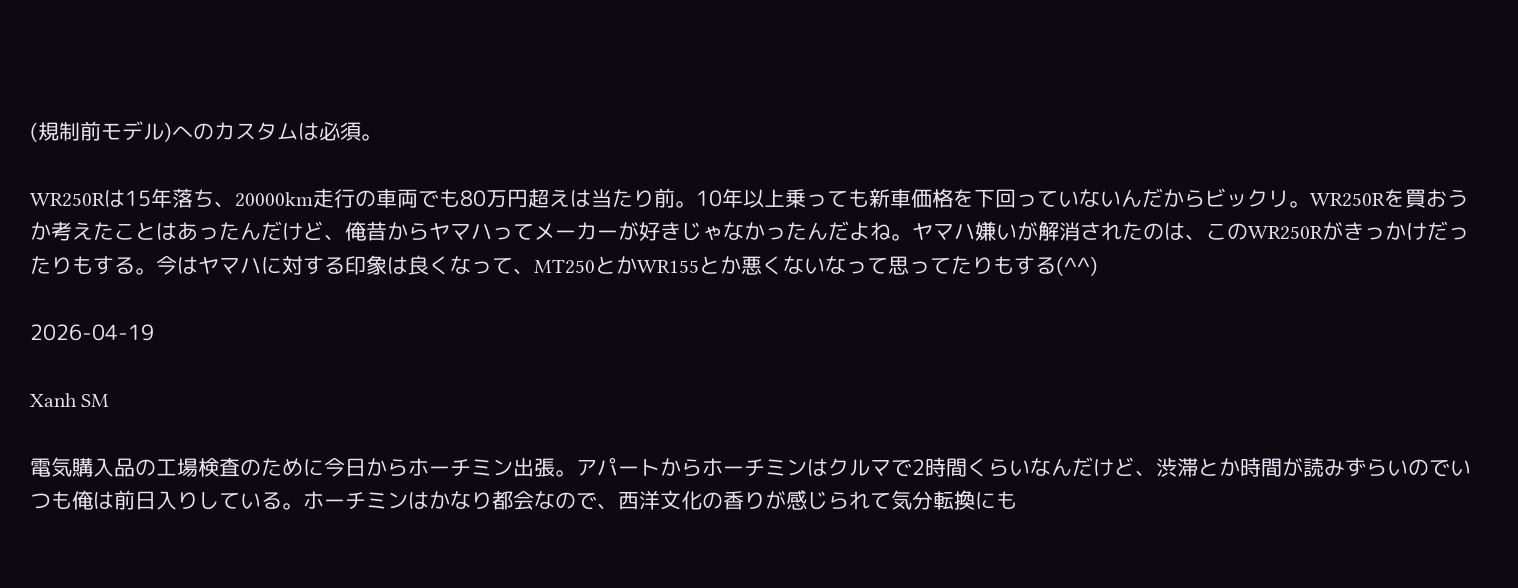(規制前モデル)へのカスタムは必須。

WR250Rは15年落ち、20000km走行の車両でも80万円超えは当たり前。10年以上乗っても新車価格を下回っていないんだからビックリ。WR250Rを買おうか考えたことはあったんだけど、俺昔からヤマハってメーカーが好きじゃなかったんだよね。ヤマハ嫌いが解消されたのは、このWR250Rがきっかけだったりもする。今はヤマハに対する印象は良くなって、MT250とかWR155とか悪くないなって思ってたりもする(^^)

2026-04-19

Xanh SM

電気購入品の工場検査のために今日からホーチミン出張。アパートからホーチミンはクルマで2時間くらいなんだけど、渋滞とか時間が読みずらいのでいつも俺は前日入りしている。ホーチミンはかなり都会なので、西洋文化の香りが感じられて気分転換にも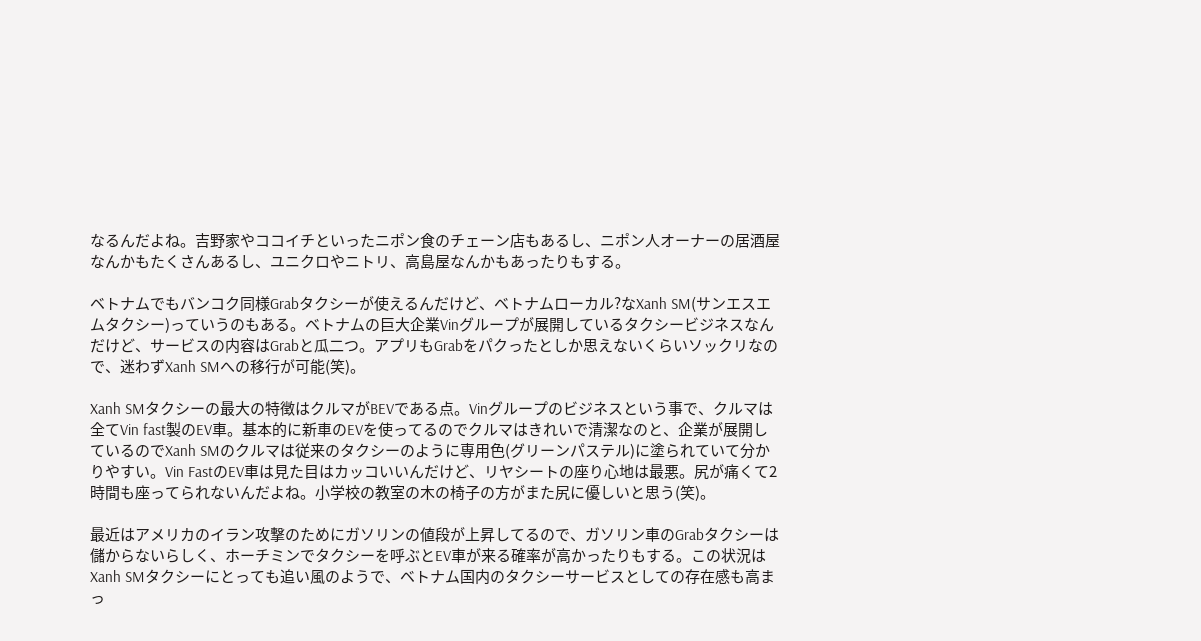なるんだよね。吉野家やココイチといったニポン食のチェーン店もあるし、ニポン人オーナーの居酒屋なんかもたくさんあるし、ユニクロやニトリ、高島屋なんかもあったりもする。

ベトナムでもバンコク同様Grabタクシーが使えるんだけど、ベトナムローカル?なXanh SM(サンエスエムタクシー)っていうのもある。ベトナムの巨大企業Vinグループが展開しているタクシービジネスなんだけど、サービスの内容はGrabと瓜二つ。アプリもGrabをパクったとしか思えないくらいソックリなので、迷わずXanh SMへの移行が可能(笑)。

Xanh SMタクシーの最大の特徴はクルマがBEVである点。Vinグループのビジネスという事で、クルマは全てVin fast製のEV車。基本的に新車のEVを使ってるのでクルマはきれいで清潔なのと、企業が展開しているのでXanh SMのクルマは従来のタクシーのように専用色(グリーンパステル)に塗られていて分かりやすい。Vin FastのEV車は見た目はカッコいいんだけど、リヤシートの座り心地は最悪。尻が痛くて2時間も座ってられないんだよね。小学校の教室の木の椅子の方がまた尻に優しいと思う(笑)。

最近はアメリカのイラン攻撃のためにガソリンの値段が上昇してるので、ガソリン車のGrabタクシーは儲からないらしく、ホーチミンでタクシーを呼ぶとEV車が来る確率が高かったりもする。この状況はXanh SMタクシーにとっても追い風のようで、ベトナム国内のタクシーサービスとしての存在感も高まっ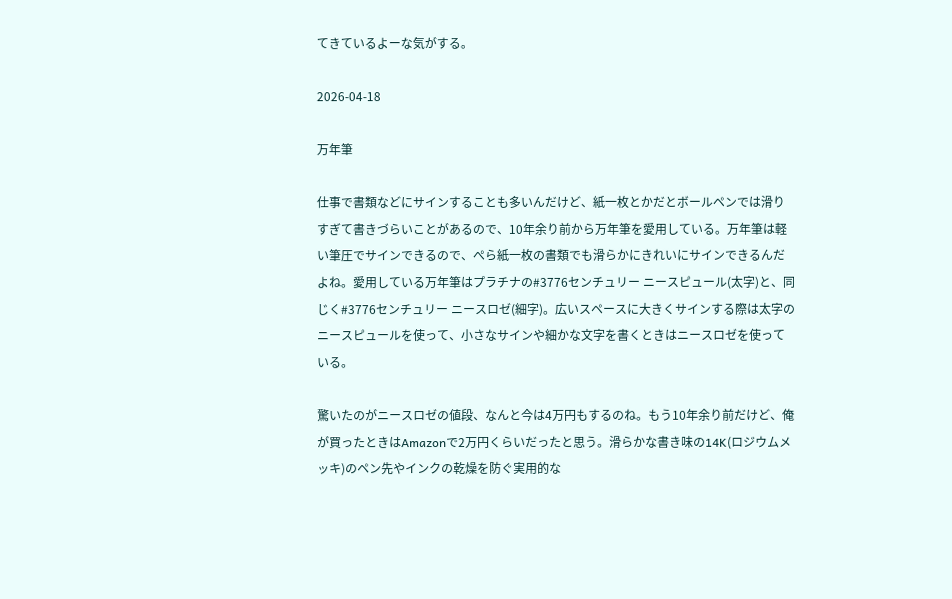てきているよーな気がする。

2026-04-18

万年筆

仕事で書類などにサインすることも多いんだけど、紙一枚とかだとボールペンでは滑りすぎて書きづらいことがあるので、10年余り前から万年筆を愛用している。万年筆は軽い筆圧でサインできるので、ぺら紙一枚の書類でも滑らかにきれいにサインできるんだよね。愛用している万年筆はプラチナの#3776センチュリー ニースピュール(太字)と、同じく#3776センチュリー ニースロゼ(細字)。広いスペースに大きくサインする際は太字のニースピュールを使って、小さなサインや細かな文字を書くときはニースロゼを使っている。

驚いたのがニースロゼの値段、なんと今は4万円もするのね。もう10年余り前だけど、俺が買ったときはAmazonで2万円くらいだったと思う。滑らかな書き味の14K(ロジウムメッキ)のペン先やインクの乾燥を防ぐ実用的な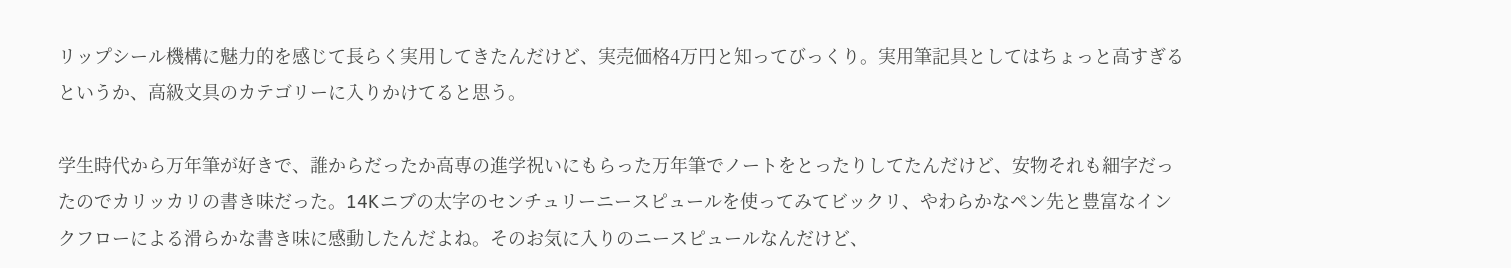リップシール機構に魅力的を感じて長らく実用してきたんだけど、実売価格4万円と知ってびっくり。実用筆記具としてはちょっと高すぎるというか、高級文具のカテゴリーに入りかけてると思う。

学生時代から万年筆が好きで、誰からだったか高専の進学祝いにもらった万年筆でノートをとったりしてたんだけど、安物それも細字だったのでカリッカリの書き味だった。14Kニブの太字のセンチュリーニースピュールを使ってみてビックリ、やわらかなペン先と豊富なインクフローによる滑らかな書き味に感動したんだよね。そのお気に入りのニースピュールなんだけど、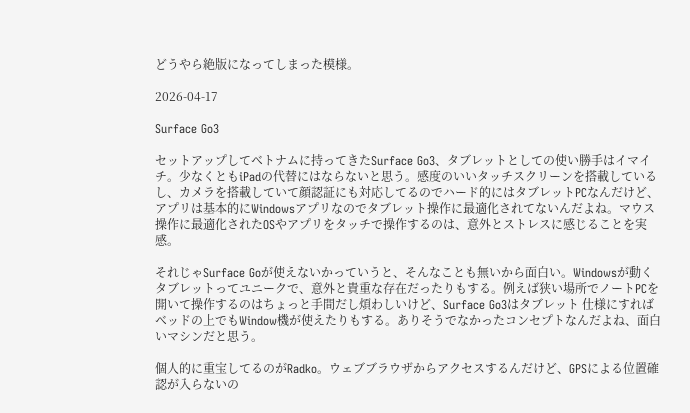どうやら絶版になってしまった模様。

2026-04-17

Surface Go3

セットアップしてベトナムに持ってきたSurface Go3、タブレットとしての使い勝手はイマイチ。少なくともiPadの代替にはならないと思う。感度のいいタッチスクリーンを搭載しているし、カメラを搭載していて顔認証にも対応してるのでハード的にはタブレットPCなんだけど、アプリは基本的にWindowsアプリなのでタブレット操作に最適化されてないんだよね。マウス操作に最適化されたOSやアプリをタッチで操作するのは、意外とストレスに感じることを実感。

それじゃSurface Goが使えないかっていうと、そんなことも無いから面白い。Windowsが動くタブレットってユニークで、意外と貴重な存在だったりもする。例えば狭い場所でノートPCを開いて操作するのはちょっと手間だし煩わしいけど、Surface Go3はタブレット 仕様にすればベッドの上でもWindow機が使えたりもする。ありそうでなかったコンセプトなんだよね、面白いマシンだと思う。

個人的に重宝してるのがRadko。ウェブブラウザからアクセスするんだけど、GPSによる位置確認が入らないの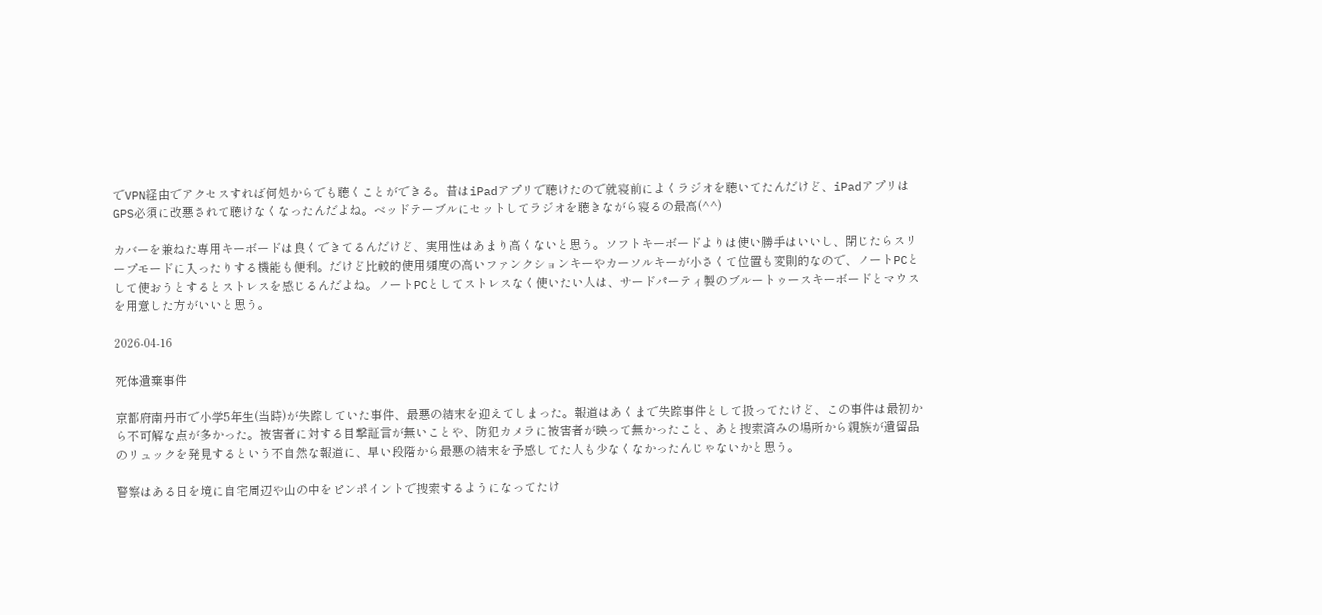でVPN経由でアクセスすれば何処からでも聴くことができる。昔はiPadアプリで聴けたので就寝前によくラジオを聴いてたんだけど、iPadアプリはGPS必須に改悪されて聴けなくなったんだよね。ベッドテーブルにセットしてラジオを聴きながら寝るの最高(^^)

カバーを兼ねた専用キーボードは良くできてるんだけど、実用性はあまり高くないと思う。ソフトキーボードよりは使い勝手はいいし、閉じたらスリープモードに入ったりする機能も便利。だけど比較的使用頻度の高いファンクションキーやカーソルキーが小さくて位置も変則的なので、ノートPCとして使おうとするとストレスを感じるんだよね。ノートPCとしてストレスなく使いたい人は、サードパーティ製のブルートゥースキーボードとマウスを用意した方がいいと思う。

2026-04-16

死体遺棄事件

京都府南丹市で小学5年生(当時)が失踪していた事件、最悪の結末を迎えてしまった。報道はあくまで失踪事件として扱ってたけど、この事件は最初から不可解な点が多かった。被害者に対する目撃証言が無いことや、防犯カメラに被害者が映って無かったこと、あと捜索済みの場所から親族が遺留品のリュックを発見するという不自然な報道に、早い段階から最悪の結末を予感してた人も少なくなかったんじゃないかと思う。

警察はある日を境に自宅周辺や山の中をピンポイントで捜索するようになってたけ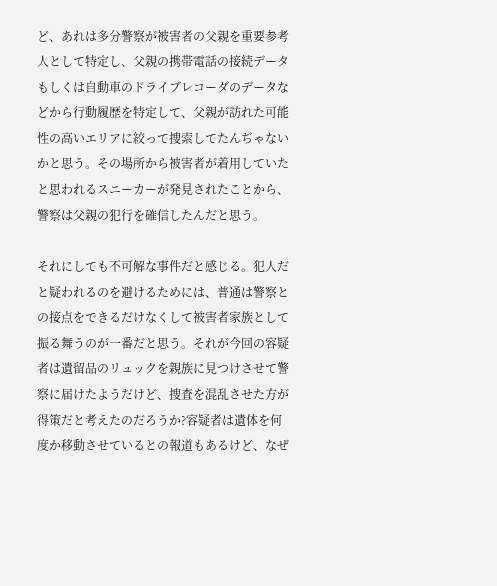ど、あれは多分警察が被害者の父親を重要参考人として特定し、父親の携帯電話の接続データもしくは自動車のドライブレコーダのデータなどから行動履歴を特定して、父親が訪れた可能性の高いエリアに絞って捜索してたんぢゃないかと思う。その場所から被害者が着用していたと思われるスニーカーが発見されたことから、警察は父親の犯行を確信したんだと思う。

それにしても不可解な事件だと感じる。犯人だと疑われるのを避けるためには、普通は警察との接点をできるだけなくして被害者家族として振る舞うのが一番だと思う。それが今回の容疑者は遺留品のリュックを親族に見つけさせて警察に届けたようだけど、捜査を混乱させた方が得策だと考えたのだろうか?容疑者は遺体を何度か移動させているとの報道もあるけど、なぜ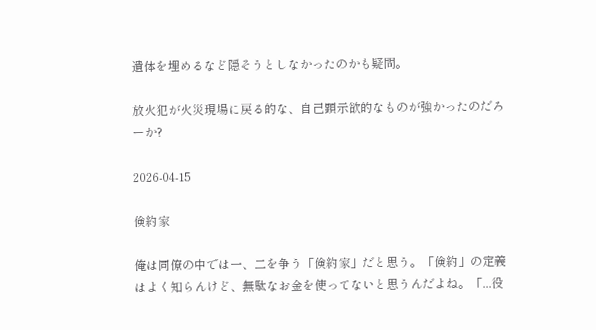遺体を埋めるなど隠そうとしなかったのかも疑問。

放火犯が火災現場に戻る的な、自己顕示欲的なものが強かったのだろーか?

2026-04-15

倹約家

俺は同僚の中では一、二を争う「倹約家」だと思う。「倹約」の定義はよく知らんけど、無駄なお金を使ってないと思うんだよね。「...役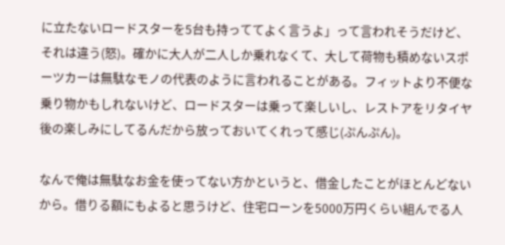に立たないロードスターを5台も持っててよく言うよ」って言われそうだけど、それは違う(怒)。確かに大人が二人しか乗れなくて、大して荷物も積めないスポーツカーは無駄なモノの代表のように言われることがある。フィットより不便な乗り物かもしれないけど、ロードスターは乗って楽しいし、レストアをリタイヤ後の楽しみにしてるんだから放っておいてくれって感じ(ぷんぷん)。

なんで俺は無駄なお金を使ってない方かというと、借金したことがほとんどないから。借りる額にもよると思うけど、住宅ローンを5000万円くらい組んでる人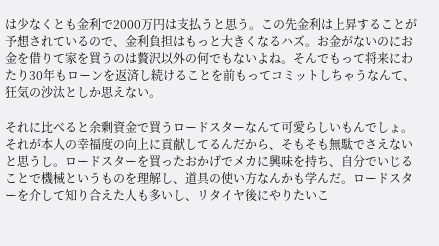は少なくとも金利で2000万円は支払うと思う。この先金利は上昇することが予想されているので、金利負担はもっと大きくなるハズ。お金がないのにお金を借りて家を買うのは贅沢以外の何でもないよね。そんでもって将来にわたり30年もローンを返済し続けることを前もってコミットしちゃうなんて、狂気の沙汰としか思えない。

それに比べると余剰資金で買うロードスターなんて可愛らしいもんでしょ。それが本人の幸福度の向上に貢献してるんだから、そもそも無駄でさえないと思うし。ロードスターを買ったおかげでメカに興味を持ち、自分でいじることで機械というものを理解し、道具の使い方なんかも学んだ。ロードスターを介して知り合えた人も多いし、リタイヤ後にやりたいこ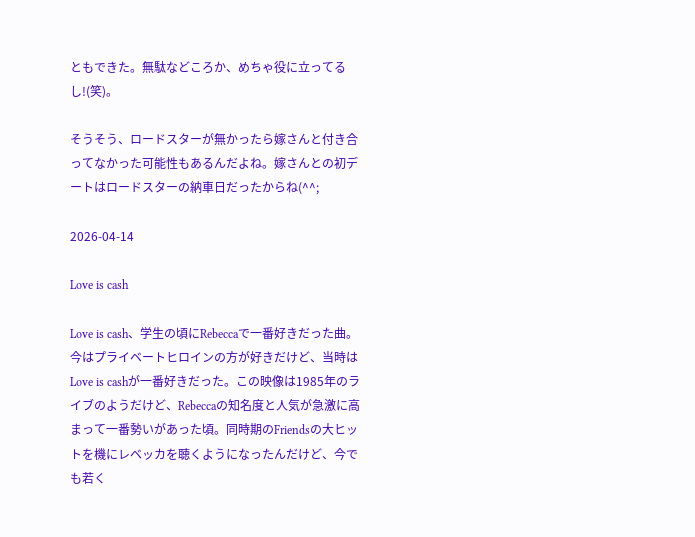ともできた。無駄などころか、めちゃ役に立ってるし!(笑)。

そうそう、ロードスターが無かったら嫁さんと付き合ってなかった可能性もあるんだよね。嫁さんとの初デートはロードスターの納車日だったからね(^^;

2026-04-14

Love is cash

Love is cash、学生の頃にRebeccaで一番好きだった曲。今はプライベートヒロインの方が好きだけど、当時はLove is cashが一番好きだった。この映像は1985年のライブのようだけど、Rebeccaの知名度と人気が急激に高まって一番勢いがあった頃。同時期のFriendsの大ヒットを機にレベッカを聴くようになったんだけど、今でも若く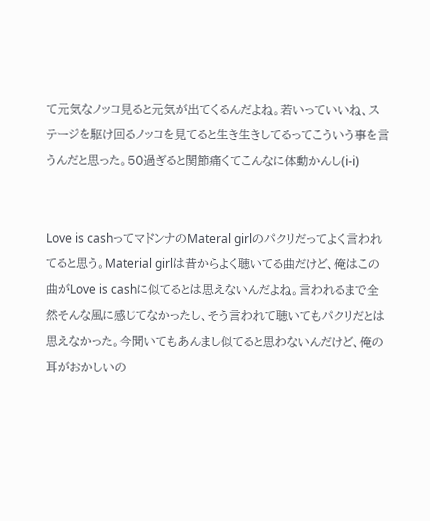て元気なノッコ見ると元気が出てくるんだよね。若いっていいね、ステージを駆け回るノッコを見てると生き生きしてるってこういう事を言うんだと思った。50過ぎると関節痛くてこんなに体動かんし(i-i)


Love is cashってマドンナのMateral girlのパクリだってよく言われてると思う。Material girlは昔からよく聴いてる曲だけど、俺はこの曲がLove is cashに似てるとは思えないんだよね。言われるまで全然そんな風に感じてなかったし、そう言われて聴いてもパクリだとは思えなかった。今聞いてもあんまし似てると思わないんだけど、俺の耳がおかしいの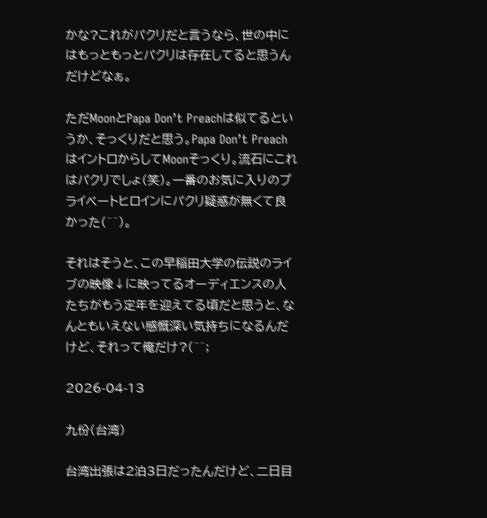かな?これがパクリだと言うなら、世の中にはもっともっとパクリは存在してると思うんだけどなぁ。

ただMoonとPapa Don’t Preachは似てるというか、そっくりだと思う。Papa Don’t PreachはイントロからしてMoonそっくり。流石にこれはパクリでしょ(笑)。一番のお気に入りのプライベートヒロインにパクリ疑惑が無くて良かった(^^)。

それはそうと、この早稲田大学の伝説のライブの映像↓に映ってるオーディエンスの人たちがもう定年を迎えてる頃だと思うと、なんともいえない感慨深い気持ちになるんだけど、それって俺だけ?(^^;

2026-04-13

九份(台湾)

台湾出張は2泊3日だったんだけど、二日目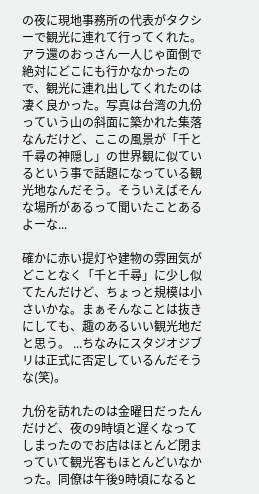の夜に現地事務所の代表がタクシーで観光に連れて行ってくれた。アラ還のおっさん一人じゃ面倒で絶対にどこにも行かなかったので、観光に連れ出してくれたのは凄く良かった。写真は台湾の九份っていう山の斜面に築かれた集落なんだけど、ここの風景が「千と千尋の神隠し」の世界観に似ているという事で話題になっている観光地なんだそう。そういえばそんな場所があるって聞いたことあるよーな...

確かに赤い提灯や建物の雰囲気がどことなく「千と千尋」に少し似てたんだけど、ちょっと規模は小さいかな。まぁそんなことは抜きにしても、趣のあるいい観光地だと思う。 ...ちなみにスタジオジブリは正式に否定しているんだそうな(笑)。

九份を訪れたのは金曜日だったんだけど、夜の9時頃と遅くなってしまったのでお店はほとんど閉まっていて観光客もほとんどいなかった。同僚は午後9時頃になると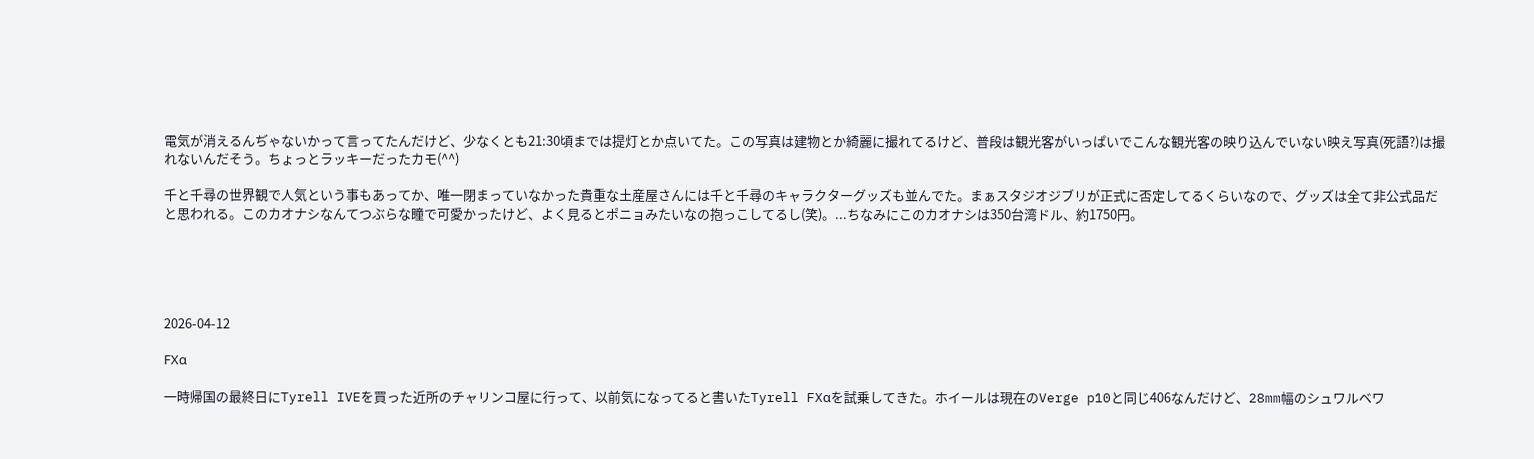電気が消えるんぢゃないかって言ってたんだけど、少なくとも21:30頃までは提灯とか点いてた。この写真は建物とか綺麗に撮れてるけど、普段は観光客がいっぱいでこんな観光客の映り込んでいない映え写真(死語?)は撮れないんだそう。ちょっとラッキーだったカモ(^^)

千と千尋の世界観で人気という事もあってか、唯一閉まっていなかった貴重な土産屋さんには千と千尋のキャラクターグッズも並んでた。まぁスタジオジブリが正式に否定してるくらいなので、グッズは全て非公式品だと思われる。このカオナシなんてつぶらな瞳で可愛かったけど、よく見るとポニョみたいなの抱っこしてるし(笑)。...ちなみにこのカオナシは350台湾ドル、約1750円。





2026-04-12

FXα

一時帰国の最終日にTyrell IVEを買った近所のチャリンコ屋に行って、以前気になってると書いたTyrell FXαを試乗してきた。ホイールは現在のVerge p10と同じ406なんだけど、28mm幅のシュワルベワ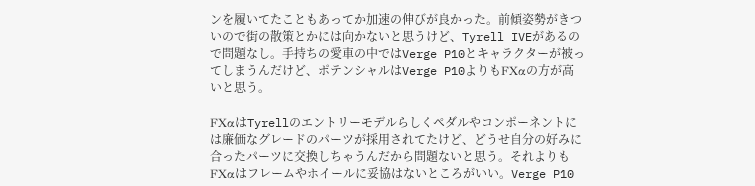ンを履いてたこともあってか加速の伸びが良かった。前傾姿勢がきついので街の散策とかには向かないと思うけど、Tyrell IVEがあるので問題なし。手持ちの愛車の中ではVerge P10とキャラクターが被ってしまうんだけど、ポテンシャルはVerge P10よりもFXαの方が高いと思う。

FXαはTyrellのエントリーモデルらしくペダルやコンポーネントには廉価なグレードのパーツが採用されてたけど、どうせ自分の好みに合ったパーツに交換しちゃうんだから問題ないと思う。それよりもFXαはフレームやホイールに妥協はないところがいい。Verge P10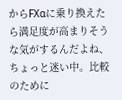からFXαに乗り換えたら満足度が高まりそうな気がするんだよね、ちょっと迷い中。比較のために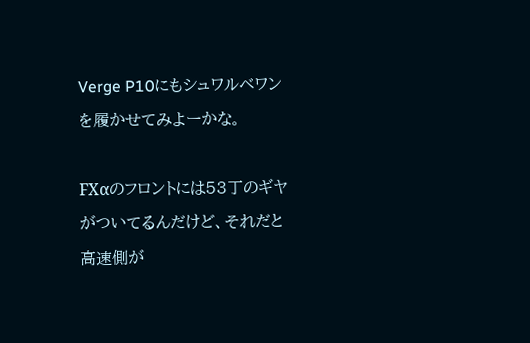Verge P10にもシュワルベワンを履かせてみよーかな。

FXαのフロントには53丁のギヤがついてるんだけど、それだと高速側が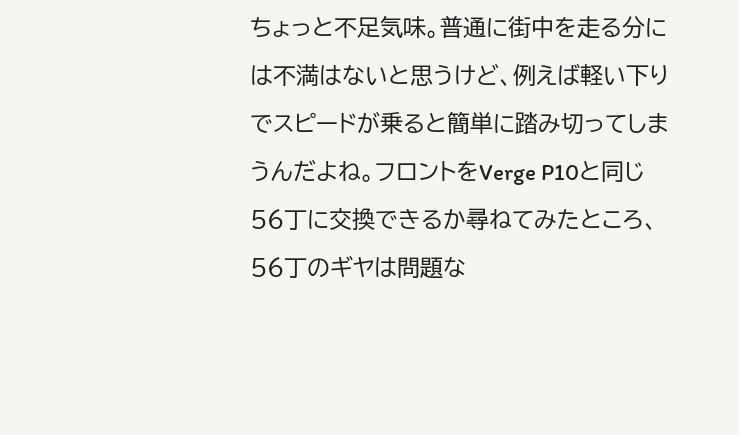ちょっと不足気味。普通に街中を走る分には不満はないと思うけど、例えば軽い下りでスピードが乗ると簡単に踏み切ってしまうんだよね。フロントをVerge P10と同じ56丁に交換できるか尋ねてみたところ、56丁のギヤは問題な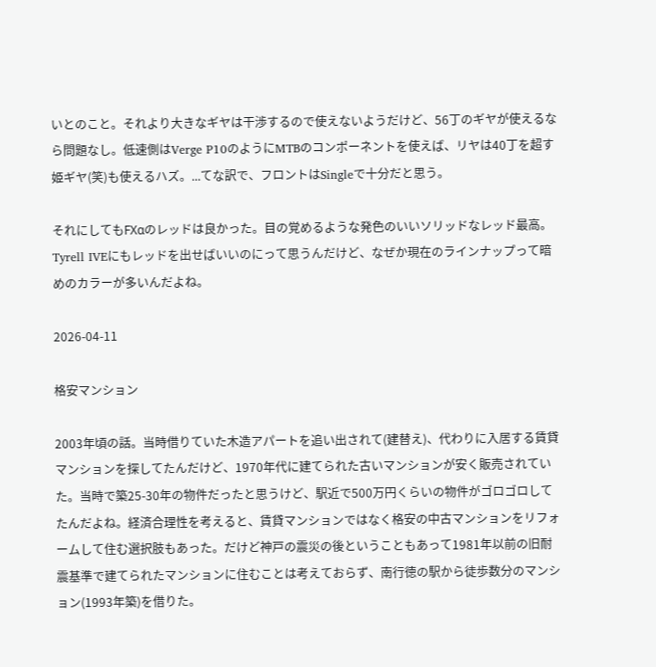いとのこと。それより大きなギヤは干渉するので使えないようだけど、56丁のギヤが使えるなら問題なし。低速側はVerge P10のようにMTBのコンポーネントを使えば、リヤは40丁を超す姫ギヤ(笑)も使えるハズ。...てな訳で、フロントはSingleで十分だと思う。

それにしてもFXαのレッドは良かった。目の覚めるような発色のいいソリッドなレッド最高。Tyrell IVEにもレッドを出せばいいのにって思うんだけど、なぜか現在のラインナップって暗めのカラーが多いんだよね。

2026-04-11

格安マンション

2003年頃の話。当時借りていた木造アパートを追い出されて(建替え)、代わりに入居する賃貸マンションを探してたんだけど、1970年代に建てられた古いマンションが安く販売されていた。当時で築25-30年の物件だったと思うけど、駅近で500万円くらいの物件がゴロゴロしてたんだよね。経済合理性を考えると、賃貸マンションではなく格安の中古マンションをリフォームして住む選択肢もあった。だけど神戸の震災の後ということもあって1981年以前の旧耐震基準で建てられたマンションに住むことは考えておらず、南行徳の駅から徒歩数分のマンション(1993年築)を借りた。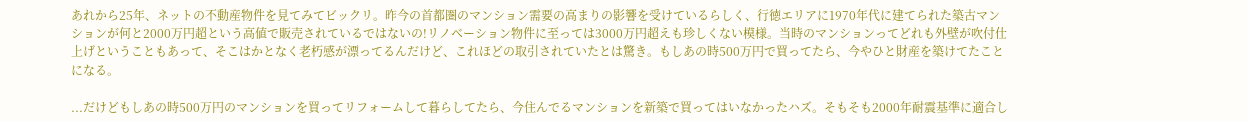あれから25年、ネットの不動産物件を見てみてビックリ。昨今の首都圏のマンション需要の高まりの影響を受けているらしく、行徳エリアに1970年代に建てられた築古マンションが何と2000万円超という高値で販売されているではないの!リノベーション物件に至っては3000万円超えも珍しくない模様。当時のマンションってどれも外壁が吹付仕上げということもあって、そこはかとなく老朽感が漂ってるんだけど、これほどの取引されていたとは驚き。もしあの時500万円で買ってたら、今やひと財産を築けてたことになる。

...だけどもしあの時500万円のマンションを買ってリフォームして暮らしてたら、今住んでるマンションを新築で買ってはいなかったハズ。そもそも2000年耐震基準に適合し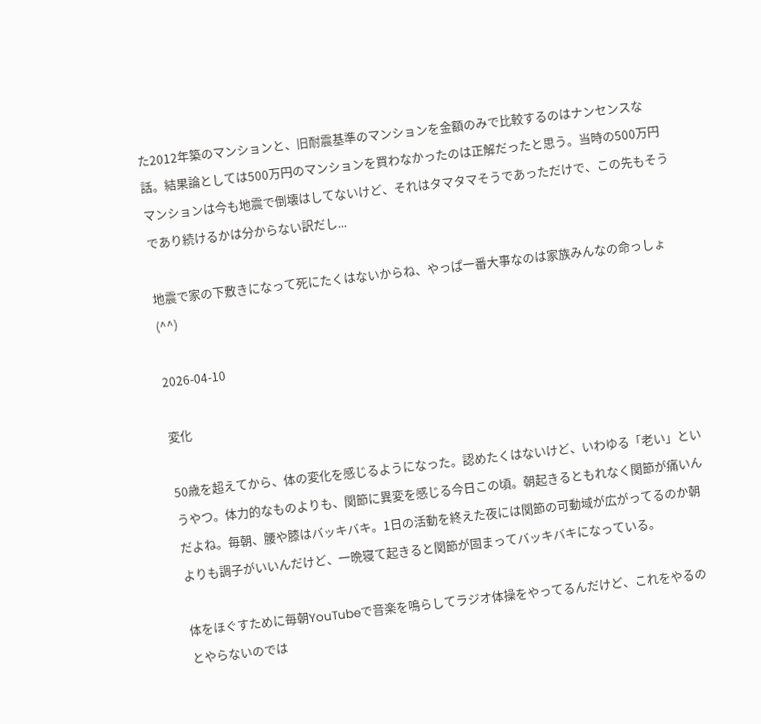た2012年築のマンションと、旧耐震基準のマンションを金額のみで比較するのはナンセンスな話。結果論としては500万円のマンションを買わなかったのは正解だったと思う。当時の500万円マンションは今も地震で倒壊はしてないけど、それはタマタマそうであっただけで、この先もそうであり続けるかは分からない訳だし...

地震で家の下敷きになって死にたくはないからね、やっぱ一番大事なのは家族みんなの命っしょ(^^)

2026-04-10

変化

50歳を超えてから、体の変化を感じるようになった。認めたくはないけど、いわゆる「老い」というやつ。体力的なものよりも、関節に異変を感じる今日この頃。朝起きるともれなく関節が痛いんだよね。毎朝、腰や膝はバッキバキ。1日の活動を終えた夜には関節の可動域が広がってるのか朝よりも調子がいいんだけど、一晩寝て起きると関節が固まってバッキバキになっている。

体をほぐすために毎朝YouTubeで音楽を鳴らしてラジオ体操をやってるんだけど、これをやるのとやらないのでは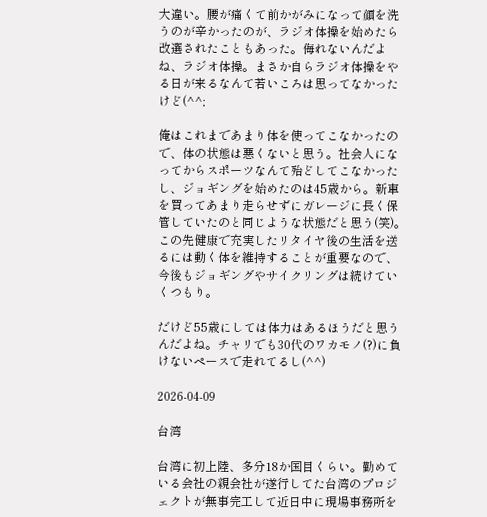大違い。腰が痛くて前かがみになって顔を洗うのが辛かったのが、ラジオ体操を始めたら改選されたこともあった。侮れないんだよね、ラジオ体操。まさか自らラジオ体操をやる日が来るなんて若いころは思ってなかったけど(^^;

俺はこれまであまり体を使ってこなかったので、体の状態は悪くないと思う。社会人になってからスポーツなんて殆どしてこなかったし、ジョギングを始めたのは45歳から。新車を買ってあまり走らせずにガレージに長く保管していたのと同じような状態だと思う(笑)。この先健康で充実したリタイヤ後の生活を送るには動く体を維持することが重要なので、今後もジョギングやサイクリングは続けていくつもり。

だけど55歳にしては体力はあるほうだと思うんだよね。チャリでも30代のワカモノ(?)に負けないペースで走れてるし(^^)

2026-04-09

台湾

台湾に初上陸、多分18か国目くらい。勤めている会社の親会社が遂行してた台湾のプロジェクトが無事完工して近日中に現場事務所を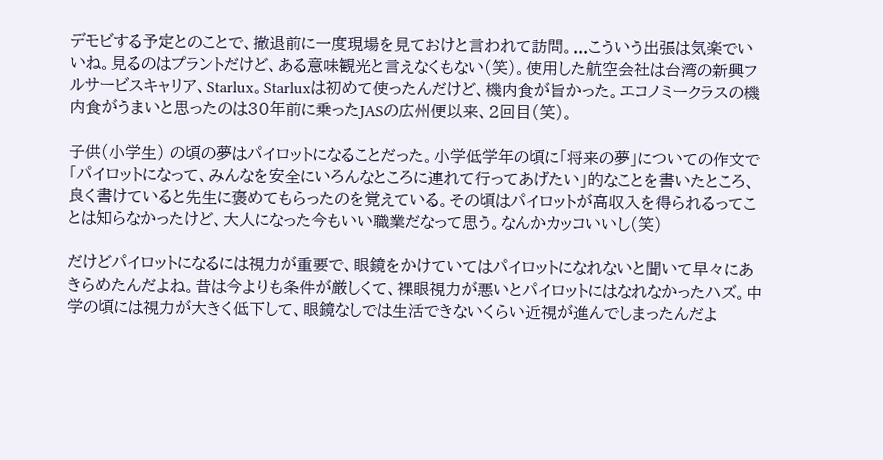デモビする予定とのことで、撤退前に一度現場を見ておけと言われて訪問。...こういう出張は気楽でいいね。見るのはプラントだけど、ある意味観光と言えなくもない(笑)。使用した航空会社は台湾の新興フルサービスキャリア、Starlux。Starluxは初めて使ったんだけど、機内食が旨かった。エコノミークラスの機内食がうまいと思ったのは30年前に乗ったJASの広州便以来、2回目(笑)。

子供(小学生) の頃の夢はパイロットになることだった。小学低学年の頃に「将来の夢」についての作文で「パイロットになって、みんなを安全にいろんなところに連れて行ってあげたい」的なことを書いたところ、良く書けていると先生に褒めてもらったのを覚えている。その頃はパイロットが高収入を得られるってことは知らなかったけど、大人になった今もいい職業だなって思う。なんかカッコいいし(笑)

だけどパイロットになるには視力が重要で、眼鏡をかけていてはパイロットになれないと聞いて早々にあきらめたんだよね。昔は今よりも条件が厳しくて、裸眼視力が悪いとパイロットにはなれなかったハズ。中学の頃には視力が大きく低下して、眼鏡なしでは生活できないくらい近視が進んでしまったんだよ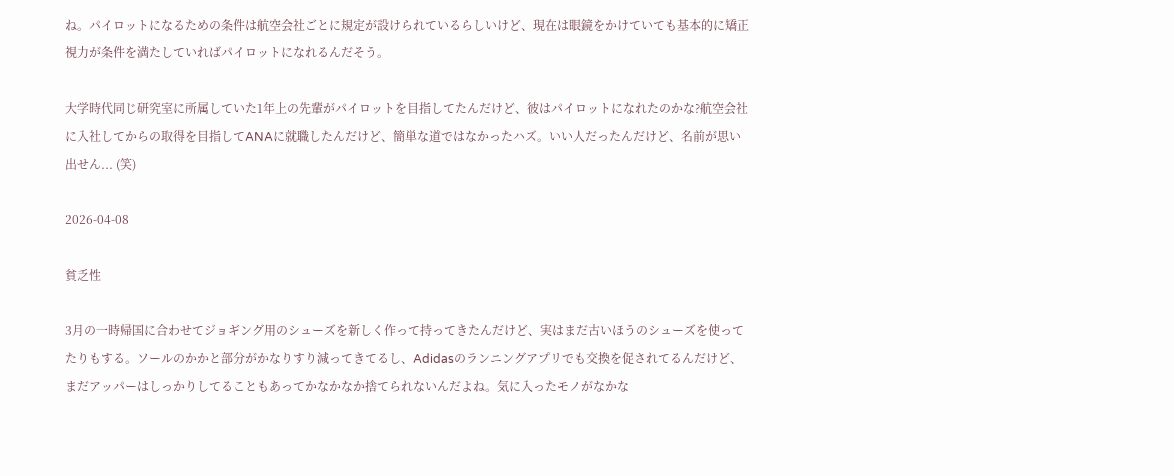ね。パイロットになるための条件は航空会社ごとに規定が設けられているらしいけど、現在は眼鏡をかけていても基本的に矯正視力が条件を満たしていればパイロットになれるんだそう。

大学時代同じ研究室に所属していた1年上の先輩がパイロットを目指してたんだけど、彼はパイロットになれたのかな?航空会社に入社してからの取得を目指してANAに就職したんだけど、簡単な道ではなかったハズ。いい人だったんだけど、名前が思い出せん... (笑)

2026-04-08

貧乏性

3月の一時帰国に合わせてジョギング用のシューズを新しく作って持ってきたんだけど、実はまだ古いほうのシューズを使ってたりもする。ソールのかかと部分がかなりすり減ってきてるし、Adidasのランニングアプリでも交換を促されてるんだけど、まだアッパーはしっかりしてることもあってかなかなか捨てられないんだよね。気に入ったモノがなかな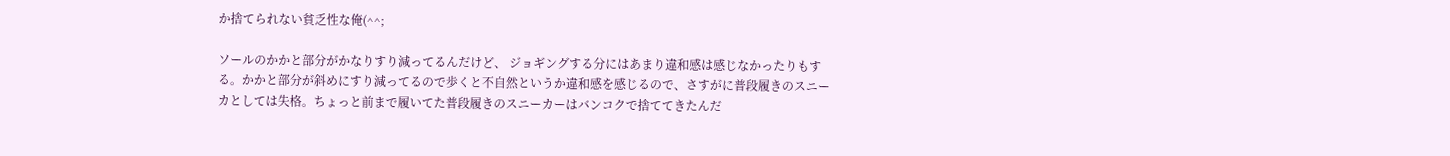か捨てられない貧乏性な俺(^^;

ソールのかかと部分がかなりすり減ってるんだけど、 ジョギングする分にはあまり違和感は感じなかったりもする。かかと部分が斜めにすり減ってるので歩くと不自然というか違和感を感じるので、さすがに普段履きのスニーカとしては失格。ちょっと前まで履いてた普段履きのスニーカーはバンコクで捨ててきたんだ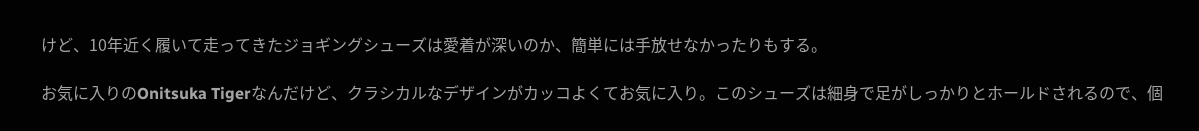けど、10年近く履いて走ってきたジョギングシューズは愛着が深いのか、簡単には手放せなかったりもする。

お気に入りのOnitsuka Tigerなんだけど、クラシカルなデザインがカッコよくてお気に入り。このシューズは細身で足がしっかりとホールドされるので、個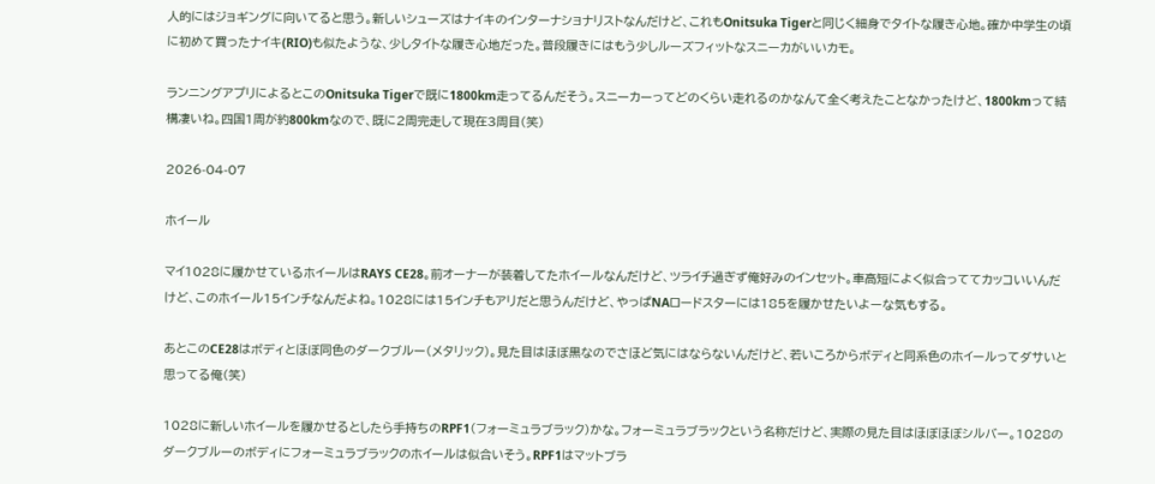人的にはジョギングに向いてると思う。新しいシューズはナイキのインターナショナリストなんだけど、これもOnitsuka Tigerと同じく細身でタイトな履き心地。確か中学生の頃に初めて買ったナイキ(RIO)も似たような、少しタイトな履き心地だった。普段履きにはもう少しルーズフィットなスニーカがいいカモ。

ランニングアプリによるとこのOnitsuka Tigerで既に1800km走ってるんだそう。スニーカーってどのくらい走れるのかなんて全く考えたことなかったけど、1800kmって結構凄いね。四国1周が約800kmなので、既に2周完走して現在3周目(笑)

2026-04-07

ホイール

マイ1028に履かせているホイールはRAYS CE28。前オーナーが装着してたホイールなんだけど、ツライチ過ぎず俺好みのインセット。車高短によく似合っててカッコいいんだけど、このホイール15インチなんだよね。1028には15インチもアリだと思うんだけど、やっぱNAロードスターには185を履かせたいよーな気もする。

あとこのCE28はボディとほぼ同色のダークブルー(メタリック)。見た目はほぼ黒なのでさほど気にはならないんだけど、若いころからボディと同系色のホイールってダサいと思ってる俺(笑)

1028に新しいホイールを履かせるとしたら手持ちのRPF1(フォーミュラブラック)かな。フォーミュラブラックという名称だけど、実際の見た目はほぼほぼシルバー。1028のダークブルーのボディにフォーミュラブラックのホイールは似合いそう。RPF1はマットブラ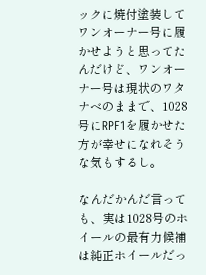ックに焼付塗装してワンオーナー号に履かせようと思ってたんだけど、ワンオーナー号は現状のワタナベのままで、1028号にRPF1を履かせた方が幸せになれそうな気もするし。

なんだかんだ言っても、実は1028号のホイールの最有力候補は純正ホイールだっ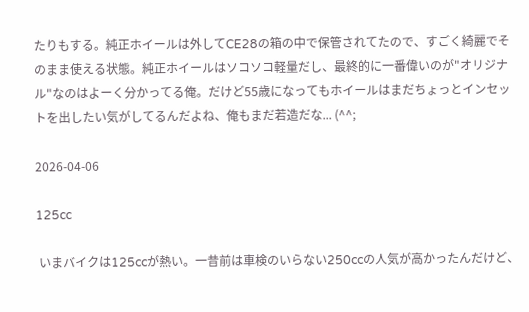たりもする。純正ホイールは外してCE28の箱の中で保管されてたので、すごく綺麗でそのまま使える状態。純正ホイールはソコソコ軽量だし、最終的に一番偉いのが"オリジナル"なのはよーく分かってる俺。だけど55歳になってもホイールはまだちょっとインセットを出したい気がしてるんだよね、俺もまだ若造だな... (^^;

2026-04-06

125cc

 いまバイクは125ccが熱い。一昔前は車検のいらない250ccの人気が高かったんだけど、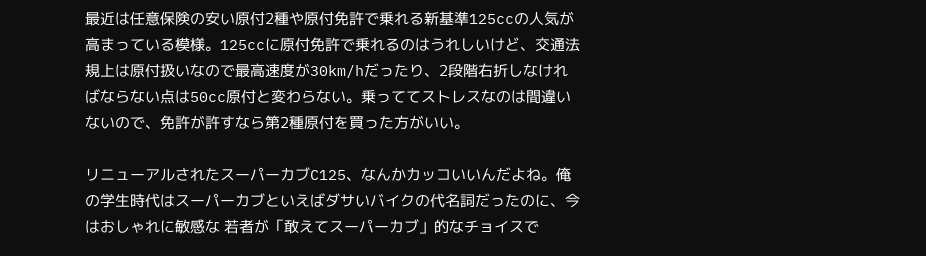最近は任意保険の安い原付2種や原付免許で乗れる新基準125ccの人気が高まっている模様。125ccに原付免許で乗れるのはうれしいけど、交通法規上は原付扱いなので最高速度が30km/hだったり、2段階右折しなければならない点は50cc原付と変わらない。乗っててストレスなのは間違いないので、免許が許すなら第2種原付を買った方がいい。

リニューアルされたスーパーカブC125、なんかカッコいいんだよね。俺の学生時代はスーパーカブといえばダサいバイクの代名詞だったのに、今はおしゃれに敏感な 若者が「敢えてスーパーカブ」的なチョイスで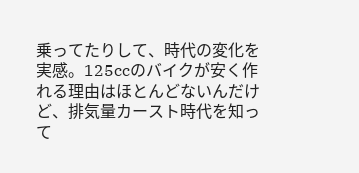乗ってたりして、時代の変化を実感。125ccのバイクが安く作れる理由はほとんどないんだけど、排気量カースト時代を知って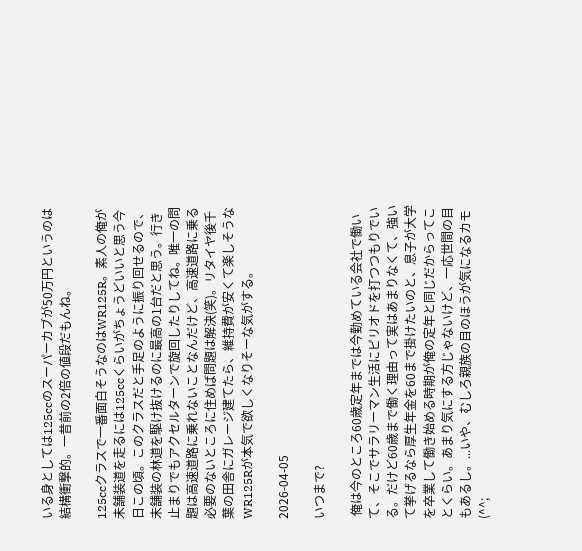いる身としては125ccのスーパーカブが50万円というのは結構衝撃的。一昔前の2倍の値段だもんね。

125ccクラスで一番面白そうなのはWR125R。素人の俺が未舗装道を走るには125ccくらいがちょうどいいと思う今日この頃。このクラスだと手足のように振り回せるので、未舗装の林道を駆け抜けるのに最高の1台だと思う。行き止まりでもアクセルターンで旋回したりしてね。唯一の問題は高速道路に乗れないことなんだけど、高速道路に乗る必要のないところに住めば問題は解決(笑)。リタイヤ後千葉の田舎にガレージ建てたら、維持費が安くて楽しそうなWR125Rが本気で欲しくなりそーな気がする。

2026-04-05

いつまで?

 俺は今のところ60歳定年までは今勤めている会社で働いて、そこでサラリーマン生活にピリオドを打つつもりでいる。だけど60歳まで働く理由って実はあまりなくて、強いて挙げるなら厚生年金を60まで掛けたいのと、息子が大学を卒業して働き始める時期が俺の定年と同じだからってことくらい。あまり気にする方じゃないけど、一応世間の目もあるし。...いや、むしろ親族の目のほうが気になるカモ(^^;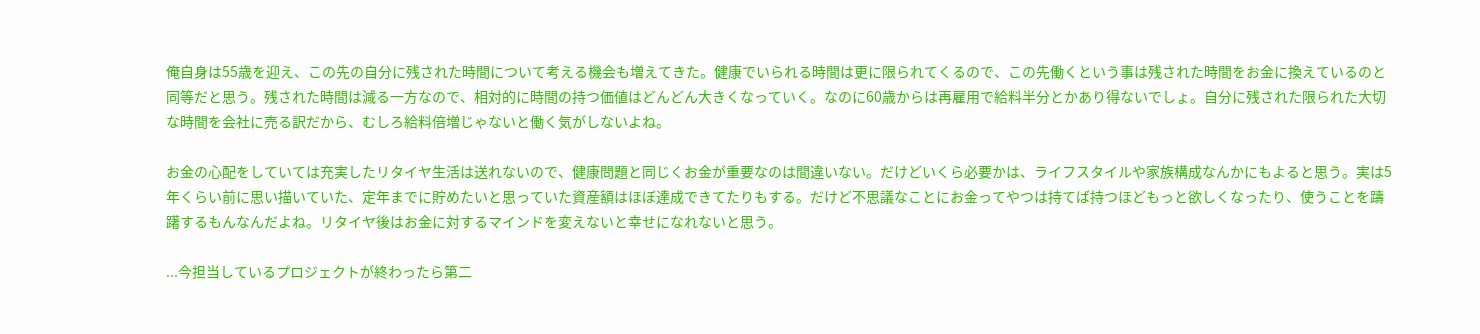俺自身は55歳を迎え、この先の自分に残された時間について考える機会も増えてきた。健康でいられる時間は更に限られてくるので、この先働くという事は残された時間をお金に換えているのと同等だと思う。残された時間は減る一方なので、相対的に時間の持つ価値はどんどん大きくなっていく。なのに60歳からは再雇用で給料半分とかあり得ないでしょ。自分に残された限られた大切な時間を会社に売る訳だから、むしろ給料倍増じゃないと働く気がしないよね。

お金の心配をしていては充実したリタイヤ生活は送れないので、健康問題と同じくお金が重要なのは間違いない。だけどいくら必要かは、ライフスタイルや家族構成なんかにもよると思う。実は5年くらい前に思い描いていた、定年までに貯めたいと思っていた資産額はほぼ達成できてたりもする。だけど不思議なことにお金ってやつは持てば持つほどもっと欲しくなったり、使うことを躊躇するもんなんだよね。リタイヤ後はお金に対するマインドを変えないと幸せになれないと思う。

...今担当しているプロジェクトが終わったら第二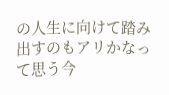の人生に向けて踏み出すのもアリかなって思う今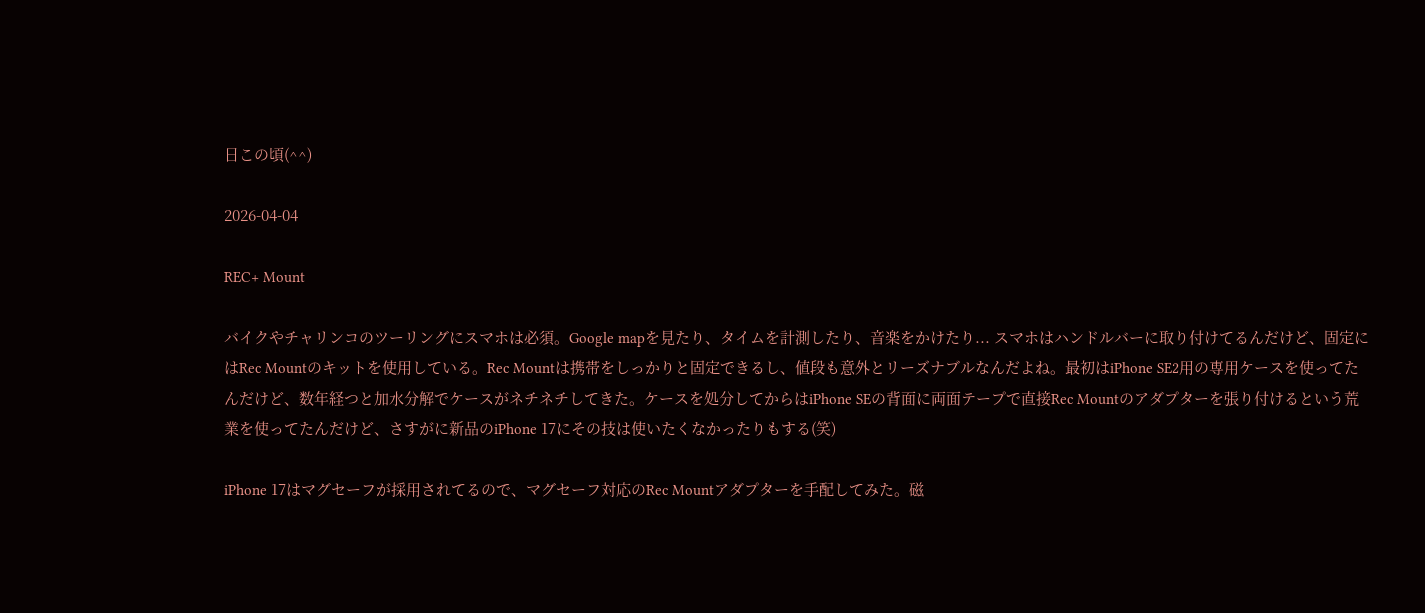日この頃(^^)

2026-04-04

REC+ Mount

バイクやチャリンコのツーリングにスマホは必須。Google mapを見たり、タイムを計測したり、音楽をかけたり... スマホはハンドルバーに取り付けてるんだけど、固定にはRec Mountのキットを使用している。Rec Mountは携帯をしっかりと固定できるし、値段も意外とリーズナブルなんだよね。最初はiPhone SE2用の専用ケースを使ってたんだけど、数年経つと加水分解でケースがネチネチしてきた。ケースを処分してからはiPhone SEの背面に両面テープで直接Rec Mountのアダプターを張り付けるという荒業を使ってたんだけど、さすがに新品のiPhone 17にその技は使いたくなかったりもする(笑)

iPhone 17はマグセーフが採用されてるので、マグセーフ対応のRec Mountアダプターを手配してみた。磁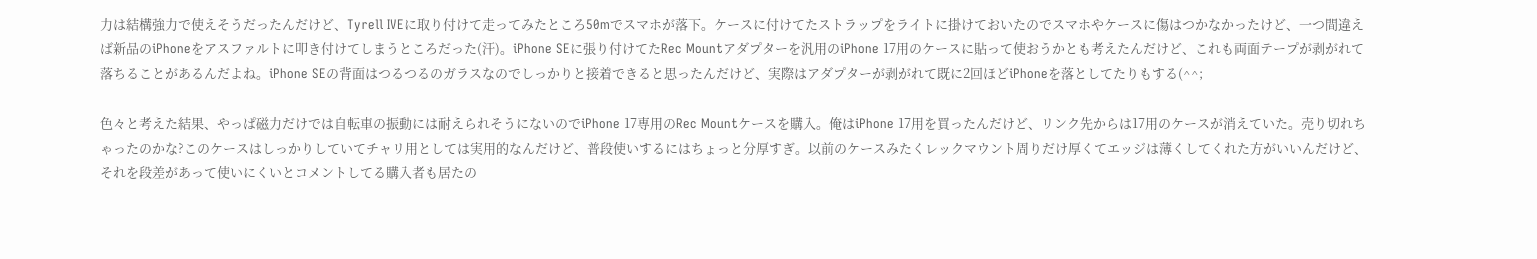力は結構強力で使えそうだったんだけど、Tyrell IVEに取り付けて走ってみたところ50mでスマホが落下。ケースに付けてたストラップをライトに掛けておいたのでスマホやケースに傷はつかなかったけど、一つ間違えば新品のiPhoneをアスファルトに叩き付けてしまうところだった(汗)。iPhone SEに張り付けてたRec Mountアダプターを汎用のiPhone 17用のケースに貼って使おうかとも考えたんだけど、これも両面テープが剥がれて落ちることがあるんだよね。iPhone SEの背面はつるつるのガラスなのでしっかりと接着できると思ったんだけど、実際はアダプターが剥がれて既に2回ほどiPhoneを落としてたりもする(^^;

色々と考えた結果、やっぱ磁力だけでは自転車の振動には耐えられそうにないのでiPhone 17専用のRec Mountケースを購入。俺はiPhone 17用を買ったんだけど、リンク先からは17用のケースが消えていた。売り切れちゃったのかな?このケースはしっかりしていてチャリ用としては実用的なんだけど、普段使いするにはちょっと分厚すぎ。以前のケースみたくレックマウント周りだけ厚くてエッジは薄くしてくれた方がいいんだけど、それを段差があって使いにくいとコメントしてる購入者も居たの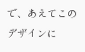で、あえてこのデザインに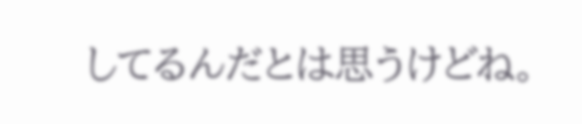してるんだとは思うけどね。